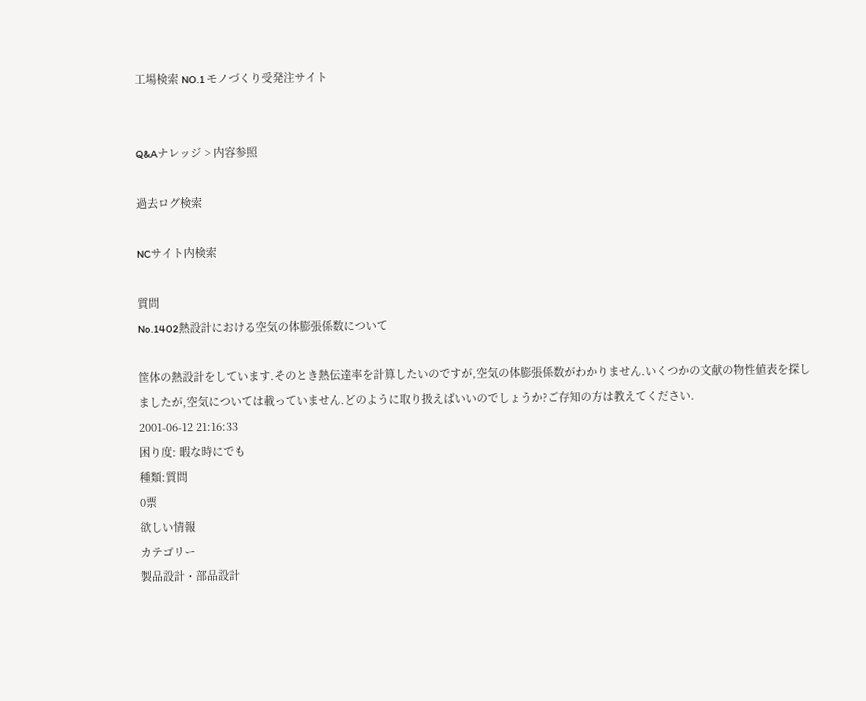工場検索 NO.1 モノづくり受発注サイト


Q&Aナレッジ > 内容参照

過去ログ検索

NCサイト内検索

質問
No.1402熱設計における空気の体膨張係数について

筐体の熱設計をしています.そのとき熱伝達率を計算したいのですが,空気の体膨張係数がわかりません.いくつかの文献の物性値表を探しましたが,空気については載っていません.どのように取り扱えばいいのでしょうか?ご存知の方は教えてください.
2001-06-12 21:16:33
困り度: 暇な時にでも
種類:質問
0票
欲しい情報
カテゴリー
製品設計・部品設計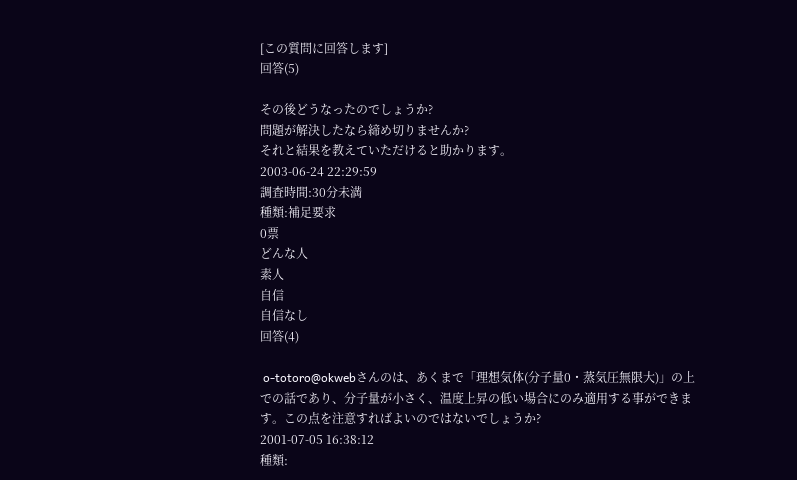[この質問に回答します]
回答(5)

その後どうなったのでしょうか?
問題が解決したなら締め切りませんか?
それと結果を教えていただけると助かります。
2003-06-24 22:29:59
調査時間:30分未満
種類:補足要求
0票
どんな人
素人
自信
自信なし
回答(4)

 o-totoro@okwebさんのは、あくまで「理想気体(分子量0・蒸気圧無限大)」の上での話であり、分子量が小さく、温度上昇の低い場合にのみ適用する事ができます。この点を注意すればよいのではないでしょうか?
2001-07-05 16:38:12
種類: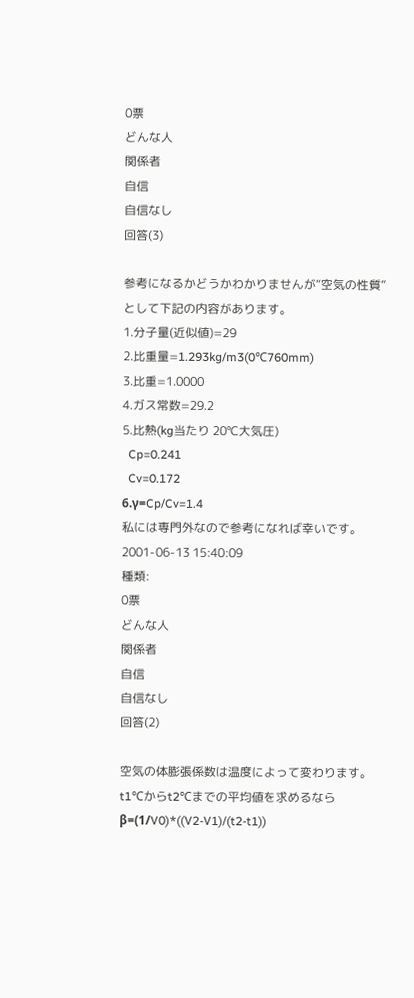0票
どんな人
関係者
自信
自信なし
回答(3)

参考になるかどうかわかりませんが“空気の性質”として下記の内容があります。
1.分子量(近似値)=29
2.比重量=1.293kg/m3(0℃760mm)
3.比重=1.0000
4.ガス常数=29.2
5.比熱(kg当たり 20℃大気圧)
  Cp=0.241
  Cv=0.172
6.γ=Cp/Cv=1.4
私には専門外なので参考になれば幸いです。
2001-06-13 15:40:09
種類:
0票
どんな人
関係者
自信
自信なし
回答(2)

空気の体膨張係数は温度によって変わります。
t1℃からt2℃までの平均値を求めるなら
β=(1/V0)*((V2-V1)/(t2-t1))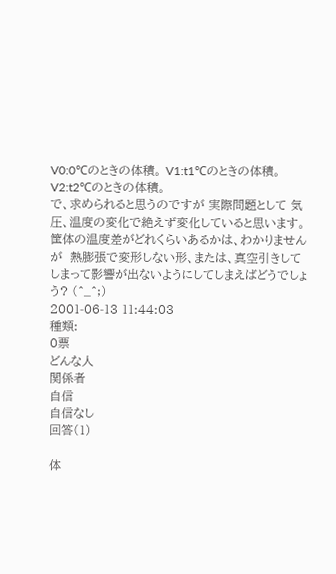V0:0℃のときの体積。 V1:t1℃のときの体積。   V2:t2℃のときの体積。
で、求められると思うのですが 実際問題として 気圧、温度の変化で絶えず変化していると思います。
筐体の温度差がどれくらいあるかは、わかりませんが  熱膨張で変形しない形、または、真空引きしてしまって影響が出ないようにしてしまえばどうでしょう? (^_^;)
2001-06-13 11:44:03
種類:
0票
どんな人
関係者
自信
自信なし
回答(1)

体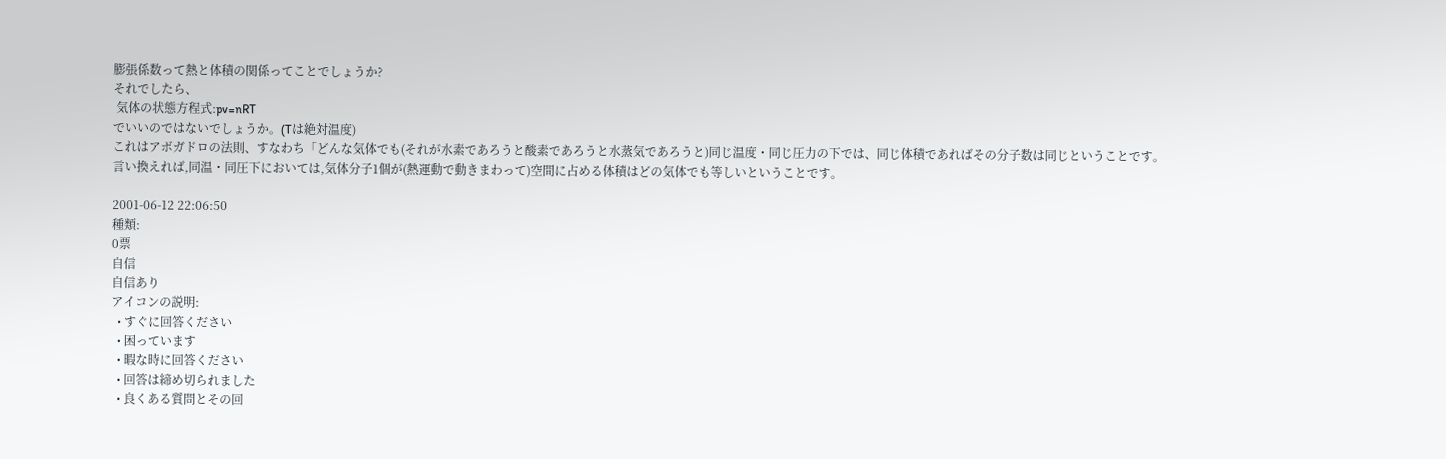膨張係数って熱と体積の関係ってことでしょうか?
それでしたら、
 気体の状態方程式:pv=nRT
でいいのではないでしょうか。(Tは絶対温度)
これはアボガドロの法則、すなわち「どんな気体でも(それが水素であろうと酸素であろうと水蒸気であろうと)同じ温度・同じ圧力の下では、同じ体積であればその分子数は同じということです。
言い換えれば,同温・同圧下においては,気体分子1個が(熱運動で動きまわって)空間に占める体積はどの気体でも等しいということです。

2001-06-12 22:06:50
種類:
0票
自信
自信あり
アイコンの説明:
  • すぐに回答ください
  • 困っています
  • 暇な時に回答ください
  • 回答は締め切られました
  • 良くある質問とその回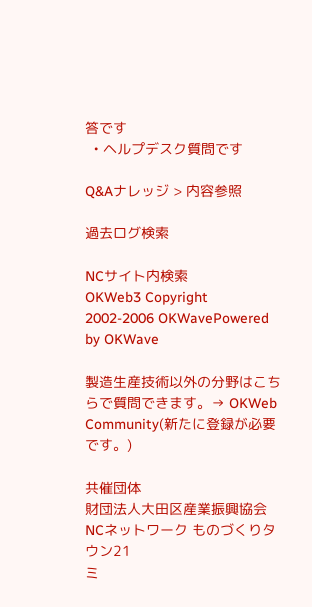答です
  • ヘルプデスク質問です

Q&Aナレッジ > 内容参照

過去ログ検索

NCサイト内検索
OKWeb3 Copyright 2002-2006 OKWavePowered by OKWave

製造生産技術以外の分野はこちらで質問できます。→ OKWeb Community(新たに登録が必要です。)

共催団体
財団法人大田区産業振興協会 NCネットワーク ものづくりタウン21
ミ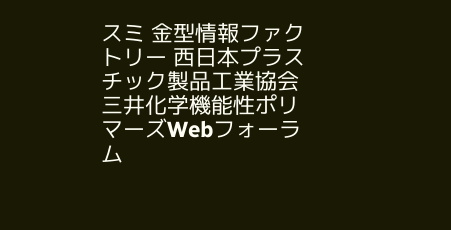スミ 金型情報ファクトリー 西日本プラスチック製品工業協会 三井化学機能性ポリマーズWebフォーラム